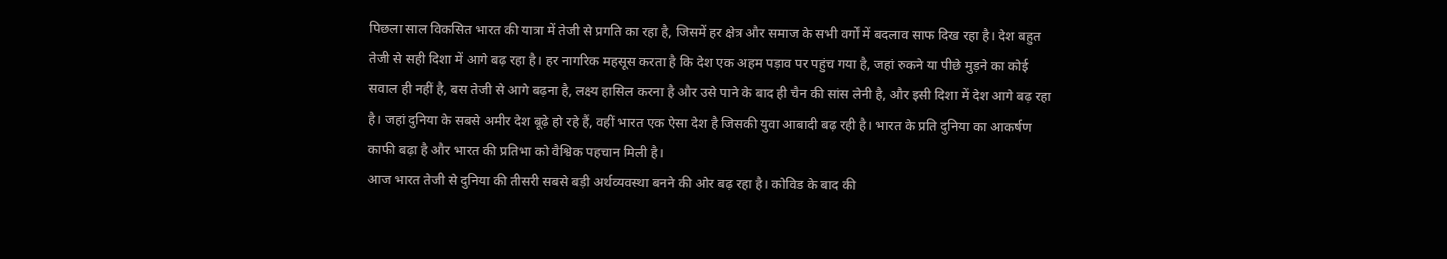पिछला साल विकसित भारत की यात्रा में तेजी से प्रगति का रहा है, जिसमें हर क्षेत्र और समाज के सभी वर्गों में बदलाव साफ दिख रहा है। देश बहुत तेजी से सही दिशा में आगे बढ़ रहा है। हर नागरिक महसूस करता है कि देश एक अहम पड़ाव पर पहुंच गया है, जहां रुकने या पीछे मुड़ने का कोई सवाल ही नहीं है, बस तेजी से आगे बढ़ना है, लक्ष्य हासिल करना है और उसे पाने के बाद ही चैन की सांस लेनी है, और इसी दिशा में देश आगे बढ़ रहा है। जहां दुनिया के सबसे अमीर देश बूढ़े हो रहे हैं, वहीं भारत एक ऐसा देश है जिसकी युवा आबादी बढ़ रही है। भारत के प्रति दुनिया का आकर्षण काफी बढ़ा है और भारत की प्रतिभा को वैश्विक पहचान मिली है।
आज भारत तेजी से दुनिया की तीसरी सबसे बड़ी अर्थव्यवस्था बनने की ओर बढ़ रहा है। कोविड के बाद की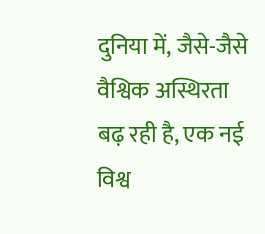दुनिया में, जैसे-जैसे वैश्विक अस्थिरता बढ़ रही है, एक नई विश्व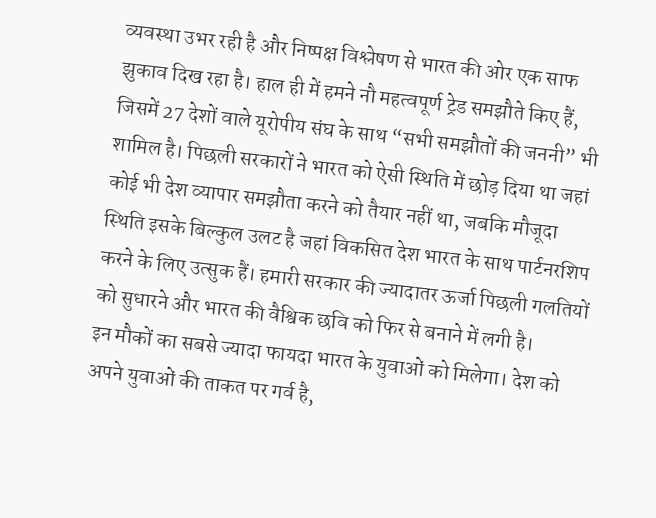व्यवस्था उभर रही है और निष्पक्ष विश्लेषण से भारत की ओर एक साफ झुकाव दिख रहा है। हाल ही में हमने नौ महत्वपूर्ण ट्रेड समझौते किए हैं, जिसमें 27 देशों वाले यूरोपीय संघ के साथ “सभी समझौतों की जननी” भी शामिल है। पिछली सरकारों ने भारत को ऐसी स्थिति में छोड़ दिया था जहां कोई भी देश व्यापार समझौता करने को तैयार नहीं था, जबकि मौजूदा स्थिति इसके बिल्कुल उलट है जहां विकसित देश भारत के साथ पार्टनरशिप करने के लिए उत्सुक हैं। हमारी सरकार की ज्यादातर ऊर्जा पिछली गलतियों को सुधारने और भारत की वैश्विक छवि को फिर से बनाने में लगी है।
इन मौकों का सबसे ज्यादा फायदा भारत के युवाओं को मिलेगा। देश को अपने युवाओं की ताकत पर गर्व है,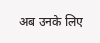अब उनके लिए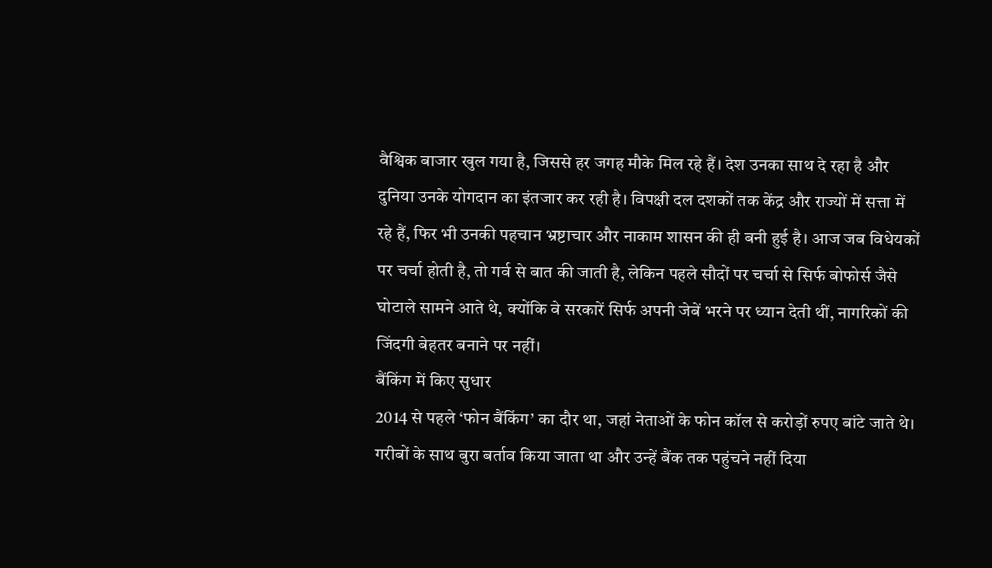वैश्विक बाजार खुल गया है, जिससे हर जगह मौके मिल रहे हैं। देश उनका साथ दे रहा है और दुनिया उनके योगदान का इंतजार कर रही है। विपक्षी दल दशकों तक केंद्र और राज्यों में सत्ता में रहे हैं, फिर भी उनकी पहचान भ्रष्टाचार और नाकाम शासन की ही बनी हुई है। आज जब विधेयकों पर चर्चा होती है, तो गर्व से बात की जाती है, लेकिन पहले सौदों पर चर्चा से सिर्फ बोफोर्स जैसे घोटाले सामने आते थे, क्योंकि वे सरकारें सिर्फ अपनी जेबें भरने पर ध्यान देती थीं, नागरिकों की जिंदगी बेहतर बनाने पर नहीं।
बैंकिंग में किए सुधार
2014 से पहले ‘फोन बैंकिंग’ का दौर था, जहां नेताओं के फोन कॉल से करोड़ों रुपए बांटे जाते थे। गरीबों के साथ बुरा बर्ताव किया जाता था और उन्हें बैंक तक पहुंचने नहीं दिया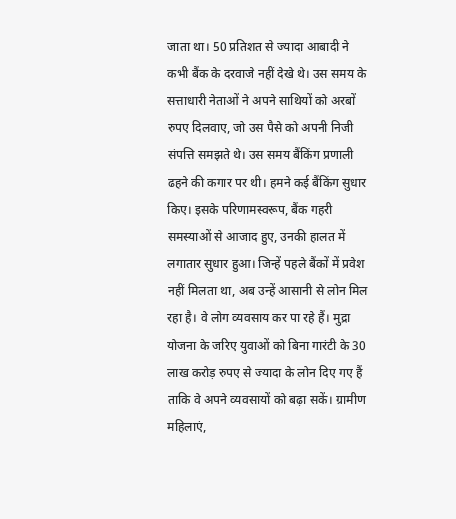जाता था। 50 प्रतिशत से ज्यादा आबादी ने कभी बैंक के दरवाजे नहीं देखे थे। उस समय के सत्ताधारी नेताओं ने अपने साथियों को अरबों रुपए दिलवाए, जो उस पैसे को अपनी निजी संपत्ति समझते थे। उस समय बैंकिंग प्रणाली ढहने की कगार पर थी। हमने कई बैंकिंग सुधार किए। इसके परिणामस्वरूप, बैंक गहरी समस्याओं से आजाद हुए, उनकी हालत में लगातार सुधार हुआ। जिन्हें पहले बैंकों में प्रवेश नहीं मिलता था, अब उन्हें आसानी से लोन मिल रहा है। वे लोग व्यवसाय कर पा रहे हैं। मुद्रा योजना के जरिए युवाओं को बिना गारंटी के 30 लाख करोड़ रुपए से ज्यादा के लोन दिए गए हैं ताकि वे अपने व्यवसायों को बढ़ा सकें। ग्रामीण महिलाएं,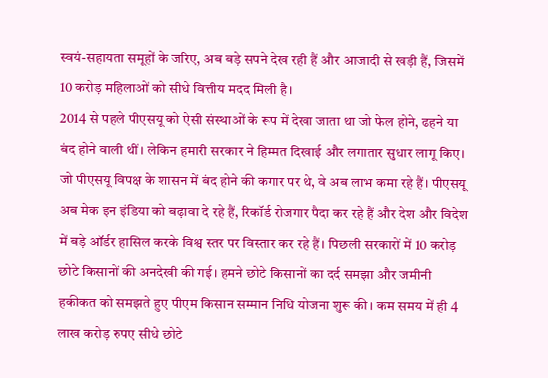स्वयं-सहायता समूहों के जरिए, अब बड़े सपने देख रही हैं और आजादी से खड़ी हैं, जिसमें 10 करोड़ महिलाओं को सीधे वित्तीय मदद मिली है।
2014 से पहले पीएसयू को ऐसी संस्थाओं के रूप में देखा जाता था जो फेल होने, ढहने या बंद होने वाली थीं। लेकिन हमारी सरकार ने हिम्मत दिखाई और लगातार सुधार लागू किए। जो पीएसयू विपक्ष के शासन में बंद होने की कगार पर थे, वे अब लाभ कमा रहे हैं। पीएसयू अब मेक इन इंडिया को बढ़ावा दे रहे हैं, रिकॉर्ड रोजगार पैदा कर रहे हैं और देश और विदेश में बड़े ऑर्डर हासिल करके विश्व स्तर पर विस्तार कर रहे हैं। पिछली सरकारों में 10 करोड़ छोटे किसानों की अनदेखी की गई। हमने छोटे किसानों का दर्द समझा और जमीनी हकीकत को समझते हुए पीएम किसान सम्मान निधि योजना शुरू की। कम समय में ही 4 लाख करोड़ रुपए सीधे छोटे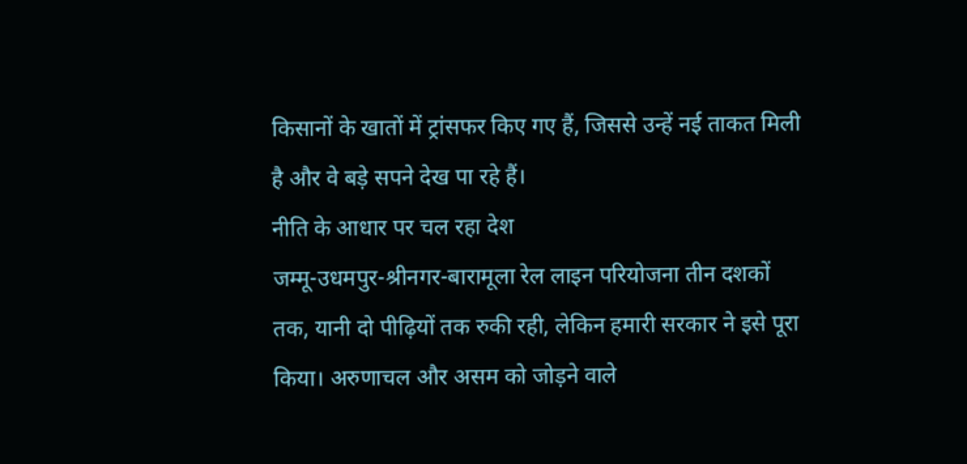किसानों के खातों में ट्रांसफर किए गए हैं, जिससे उन्हें नई ताकत मिली है और वे बड़े सपने देख पा रहे हैं।
नीति के आधार पर चल रहा देश
जम्मू-उधमपुर-श्रीनगर-बारामूला रेल लाइन परियोजना तीन दशकों तक, यानी दो पीढ़ियों तक रुकी रही, लेकिन हमारी सरकार ने इसे पूरा किया। अरुणाचल और असम को जोड़ने वाले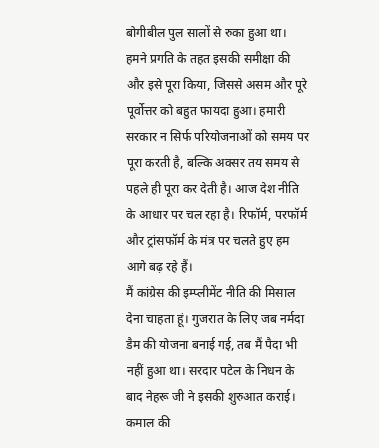बोगीबील पुल सालों से रुका हुआ था। हमने प्रगति के तहत इसकी समीक्षा की और इसे पूरा किया, जिससे असम और पूरे पूर्वोत्तर को बहुत फायदा हुआ। हमारी सरकार न सिर्फ परियोजनाओं को समय पर पूरा करती है, बल्कि अक्सर तय समय से पहले ही पूरा कर देती है। आज देश नीति के आधार पर चल रहा है। रिफॉर्म, परफॉर्म और ट्रांसफॉर्म के मंत्र पर चलते हुए हम आगे बढ़ रहे हैं।
मैं कांग्रेस की इम्प्लीमेंट नीति की मिसाल देना चाहता हूं। गुजरात के लिए जब नर्मदा डैम की योजना बनाई गई, तब मैं पैदा भी नहीं हुआ था। सरदार पटेल के निधन के बाद नेहरू जी ने इसकी शुरुआत कराई। कमाल की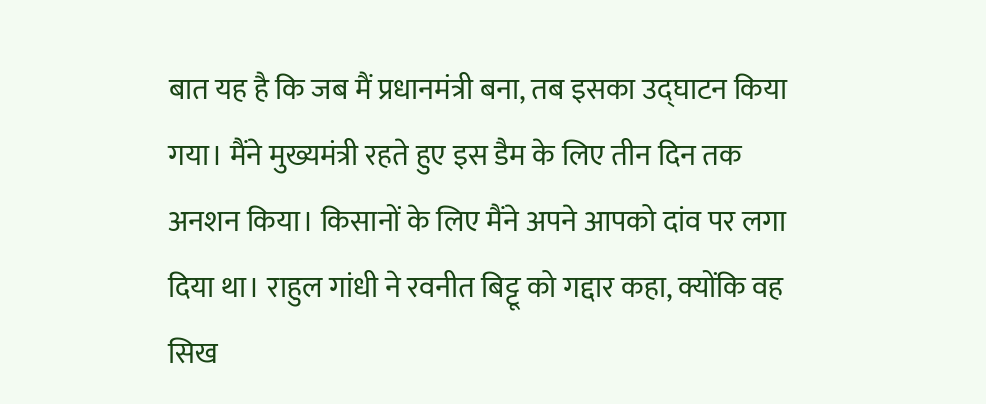बात यह है कि जब मैं प्रधानमंत्री बना, तब इसका उद्घाटन किया गया। मैंने मुख्यमंत्री रहते हुए इस डैम के लिए तीन दिन तक अनशन किया। किसानों के लिए मैंने अपने आपको दांव पर लगा दिया था। राहुल गांधी ने रवनीत बिट्टू को गद्दार कहा, क्योंकि वह सिख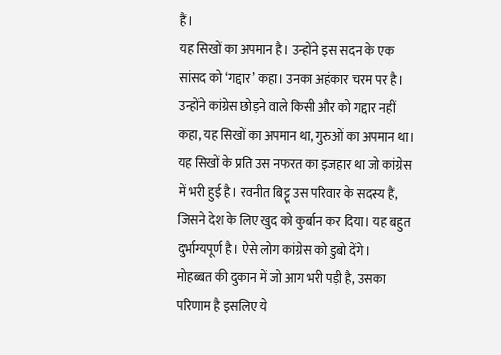हैं।
यह सिखों का अपमान है। उन्होंने इस सदन के एक सांसद को ‘गद्दार’ कहा। उनका अहंकार चरम पर है। उन्होंने कांग्रेस छोड़ने वाले किसी और को गद्दार नहीं कहा, यह सिखों का अपमान था, गुरुओं का अपमान था। यह सिखों के प्रति उस नफरत का इजहार था जो कांग्रेस में भरी हुई है। रवनीत बिट्टू उस परिवार के सदस्य हैं, जिसने देश के लिए खुद को कुर्बान कर दिया। यह बहुत दुर्भाग्यपूर्ण है। ऐसे लोग कांग्रेस को डुबो देंगे।
मोहब्बत की दुकान में जो आग भरी पड़ी है, उसका परिणाम है इसलिए ये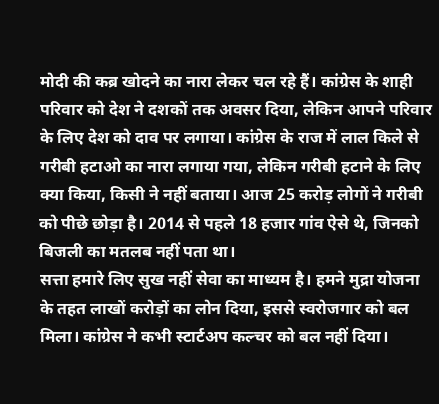मोदी की कब्र खोदने का नारा लेकर चल रहे हैं। कांग्रेस के शाही परिवार को देश ने दशकों तक अवसर दिया, लेकिन आपने परिवार के लिए देश को दाव पर लगाया। कांग्रेस के राज में लाल किले से गरीबी हटाओ का नारा लगाया गया, लेकिन गरीबी हटाने के लिए क्या किया, किसी ने नहीं बताया। आज 25 करोड़ लोगों ने गरीबी को पीछे छोड़ा है। 2014 से पहले 18 हजार गांव ऐसे थे, जिनको बिजली का मतलब नहीं पता था।
सत्ता हमारे लिए सुख नहीं सेवा का माध्यम है। हमने मुद्रा योजना के तहत लाखों करोड़ों का लोन दिया, इससे स्वरोजगार को बल मिला। कांग्रेस ने कभी स्टार्टअप कल्चर को बल नहीं दिया।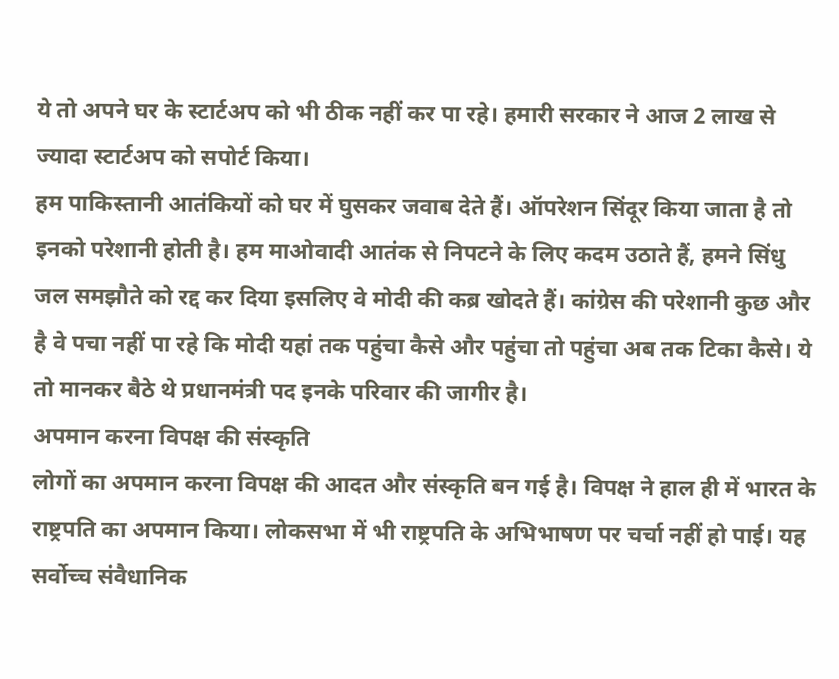ये तो अपने घर के स्टार्टअप को भी ठीक नहीं कर पा रहे। हमारी सरकार ने आज 2 लाख से ज्यादा स्टार्टअप को सपोर्ट किया।
हम पाकिस्तानी आतंकियों को घर में घुसकर जवाब देते हैं। ऑपरेशन सिंदूर किया जाता है तो इनको परेशानी होती है। हम माओवादी आतंक से निपटने के लिए कदम उठाते हैं, हमने सिंधु जल समझौते को रद्द कर दिया इसलिए वे मोदी की कब्र खोदते हैं। कांग्रेस की परेशानी कुछ और है वे पचा नहीं पा रहे कि मोदी यहां तक पहुंचा कैसे और पहुंचा तो पहुंचा अब तक टिका कैसे। ये तो मानकर बैठे थे प्रधानमंत्री पद इनके परिवार की जागीर है।
अपमान करना विपक्ष की संस्कृति
लोगों का अपमान करना विपक्ष की आदत और संस्कृति बन गई है। विपक्ष ने हाल ही में भारत के राष्ट्रपति का अपमान किया। लोकसभा में भी राष्ट्रपति के अभिभाषण पर चर्चा नहीं हो पाई। यह सर्वोच्च संवैधानिक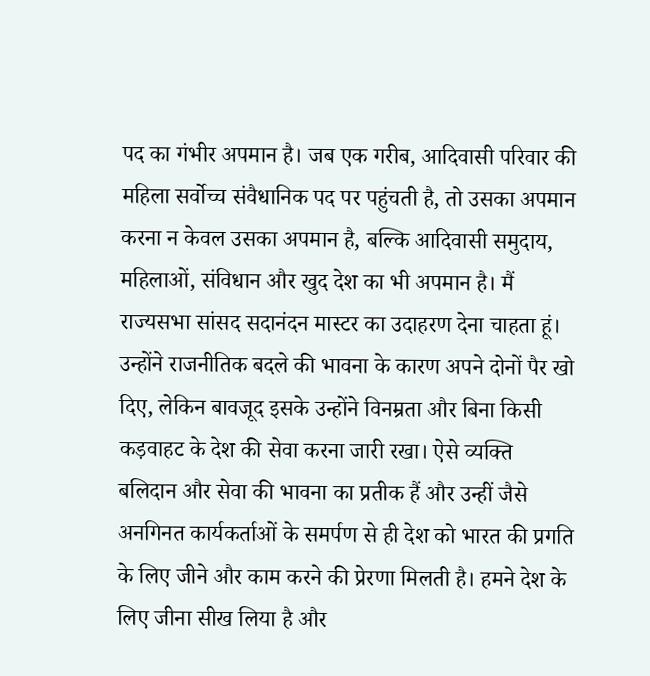पद का गंभीर अपमान है। जब एक गरीब, आदिवासी परिवार की महिला सर्वोच्च संवैधानिक पद पर पहुंचती है, तो उसका अपमान करना न केवल उसका अपमान है, बल्कि आदिवासी समुदाय, महिलाओं, संविधान और खुद देश का भी अपमान है। मैं राज्यसभा सांसद सदानंदन मास्टर का उदाहरण देना चाहता हूं। उन्होंने राजनीतिक बदले की भावना के कारण अपने दोनों पैर खो दिए, लेकिन बावजूद इसके उन्होंने विनम्रता और बिना किसी कड़वाहट के देश की सेवा करना जारी रखा। ऐसे व्यक्ति बलिदान और सेवा की भावना का प्रतीक हैं और उन्हीं जैसे अनगिनत कार्यकर्ताओं के समर्पण से ही देश को भारत की प्रगति के लिए जीने और काम करने की प्रेरणा मिलती है। हमने देश के लिए जीना सीख लिया है और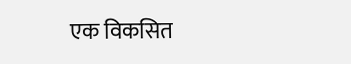एक विकसित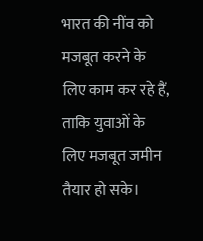भारत की नींव को मजबूत करने के लिए काम कर रहे हैं, ताकि युवाओं के लिए मजबूत जमीन तैयार हो सके।